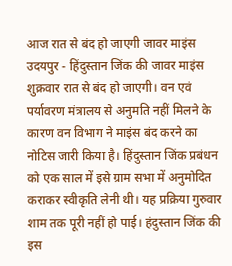आज रात से बंद हो जाएगी जावर माइंस
उदयपुर - हिंदुस्तान जिंक की जावर माइंस शुक्रवार रात से बंद हो जाएगी। वन एवं पर्यावरण मंत्रालय से अनुमति नहीं मिलने के कारण वन विभाग ने माइंस बंद करने का नोटिस जारी किया है। हिंदुस्तान जिंक प्रबंधन को एक साल में इसे ग्राम सभा में अनुमोदित कराकर स्वीकृति लेनी थी। यह प्रक्रिया गुरुवार शाम तक पूरी नहीं हो पाई। हंदुस्तान जिंक की इस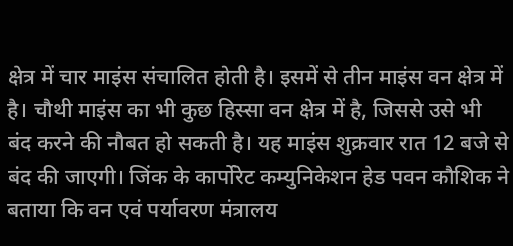क्षेत्र में चार माइंस संचालित होती है। इसमें से तीन माइंस वन क्षेत्र में है। चौथी माइंस का भी कुछ हिस्सा वन क्षेत्र में है, जिससे उसे भी बंद करने की नौबत हो सकती है। यह माइंस शुक्रवार रात 12 बजे से बंद की जाएगी। जिंक के कार्पोरेट कम्युनिकेशन हेड पवन कौशिक ने बताया कि वन एवं पर्यावरण मंत्रालय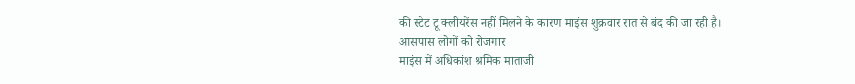की स्टेट टू क्लीयरेंस नहीं मिलने के कारण माइंस शुक्रवार रात से बंद की जा रही है।
आसपास लोगों को रोजगार
माइंस में अधिकांश श्रमिक माताजी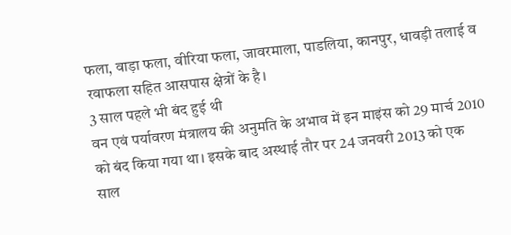फला, वाड़ा फला, वीरिया फला, जावरमाला, पाडलिया, कानपुर, धावड़ी तलाई व रवाफला सहित आसपास क्षेत्रों के है।
3 साल पहले भी बंद हुई थी
वन एवं पर्यावरण मंत्रालय की अनुमति के अभाव में इन माइंस को 29 मार्च 2010 को बंद किया गया था। इसके बाद अस्थाई तौर पर 24 जनवरी 2013 को एक साल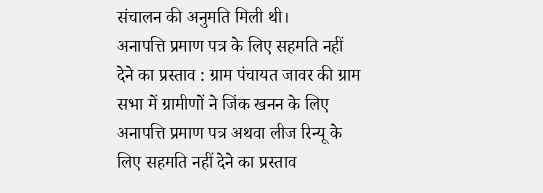संचालन की अनुमति मिली थी।
अनापत्ति प्रमाण पत्र के लिए सहमति नहीं देने का प्रस्ताव : ग्राम पंचायत जावर की ग्राम सभा में ग्रामीणों ने जिंक खनन के लिए अनापत्ति प्रमाण पत्र अथवा लीज रिन्यू के लिए सहमति नहीं देने का प्रस्ताव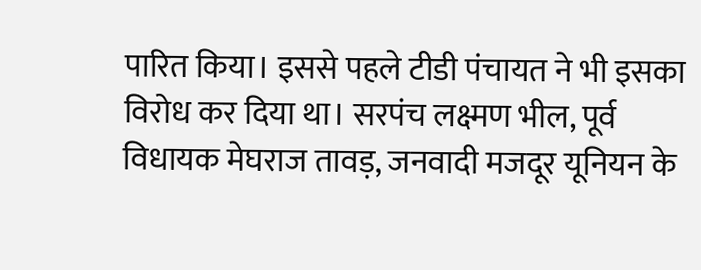पारित किया। इससे पहले टीडी पंचायत ने भी इसका विरोध कर दिया था। सरपंच लक्ष्मण भील, पूर्व विधायक मेघराज तावड़, जनवादी मजदूर यूनियन के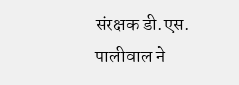संरक्षक डी.एस. पालीवाल ने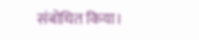संबोधित किया।